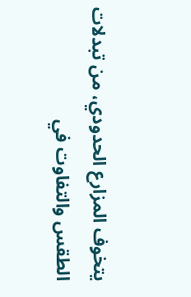يتخوف المزارع الحدودي، من تبدلات الطقس والتفاوت في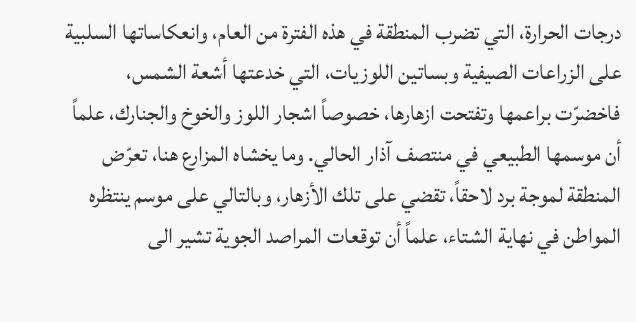درجات الحرارة، التي تضرب المنطقة في هذه الفترة من العام، وانعكاساتها السلبية على الزراعات الصيفية وبساتين اللوزيات، التي خدعتها أشعة الشمس، فاخضرّت براعمها وتفتحت ازهارها، خصوصاً اشجار اللوز والخوخ والجنارك، علماً أن موسمها الطبيعي في منتصف آذار الحالي. وما يخشاه المزارع هنا، تعرّض المنطقة لموجة برد لاحقاً، تقضي على تلك الأزهار، وبالتالي على موسم ينتظره المواطن في نهاية الشتاء، علماً أن توقعات المراصد الجوية تشير الى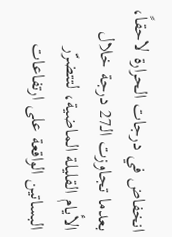انخفاض في درجات الحرارة لاحقاً، بعدما تجاوزت الـ27 درجة خلال الأيام القليلة الماضية، لتتضرّر البساتين الواقعة على ارتفاعات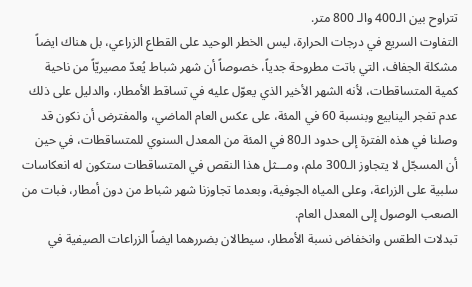تتراوح بين الـ400 والـ 800 متر.
التفاوت السريع في درجات الحرارة، ليس الخطر الوحيد على القطاع الزراعي، بل هناك ايضاً مشكلة الجفاف، التي باتت مطروحة جدياً، خصوصاً أن شهر شباط يُعدّ مصيريّاً من ناحية كمية المتساقطات، لأنه الشهر الأخير الذي يعوّل عليه في تساقط الأمطار، والدليل على ذلك عدم تفجر الينابيع وبنسبة 60 في المئة، على عكس العام الماضي، والمفترض أن نكون قد وصلنا في هذه الفترة إلى حدود الـ80 في المئة من المعدل السنوي للمتساقطات، في حين أن المسجّل لا يتجاوز الـ300 ملم، ومـــثل هذا النقص في المتساقطات ستكون له انعكاسات سلبية على الزراعة، وعلى المياه الجوفية، وبعدما تجاوزنا شهر شباط من دون أمطار، فبات من الصعب الوصول إلى المعدل العام.
تبدلات الطقس وانخفاض نسبة الأمطار، سيطالان بضررهما ايضاً الزراعات الصيفية في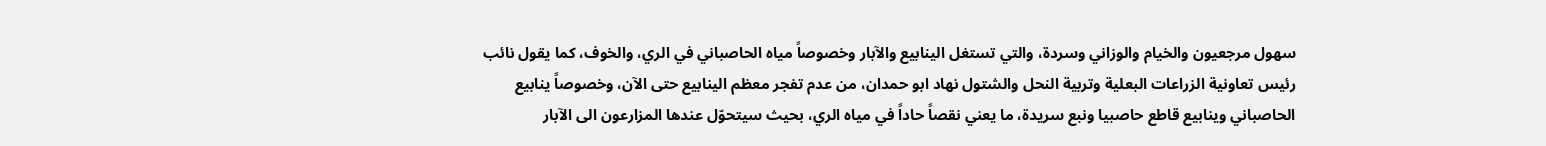سهول مرجعيون والخيام والوزاني وسردة، والتي تستغل الينابيع والآبار وخصوصاً مياه الحاصباني في الري، والخوف، كما يقول نائب رئيس تعاونية الزراعات البعلية وتربية النحل والشتول نهاد ابو حمدان، من عدم تفجر معظم الينابيع حتى الآن، وخصوصاً ينابيع الحاصباني وينابيع قاطع حاصبيا ونبع سريدة، ما يعني نقصاً حاداً في مياه الري، بحيث سيتحوّل عندها المزارعون الى الآبار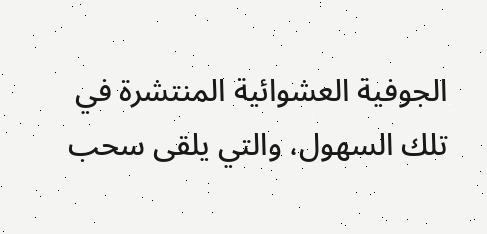الجوفية العشوائية المنتشرة في تلك السهول، والتي يلقى سحب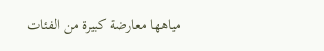مياهها معارضة كبيرة من الفئات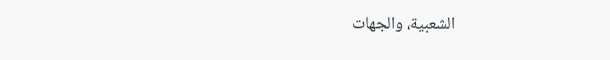الشعبية، والجهات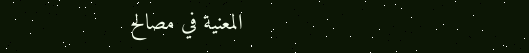المعنية في مصالح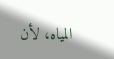المياه، لأن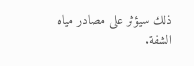ذلك سيؤثر على مصادر مياه الشفة.